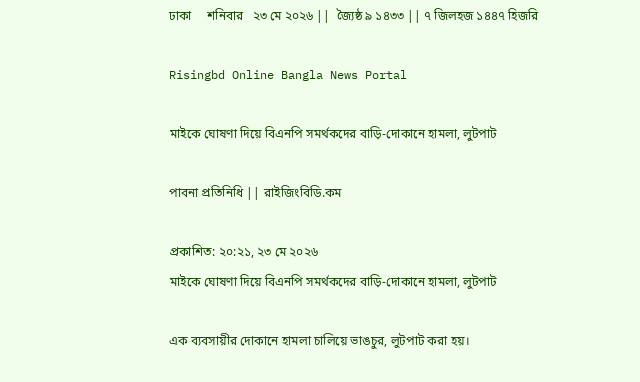ঢাকা     শনিবার   ২৩ মে ২০২৬ ||  জ্যৈষ্ঠ ৯ ১৪৩৩ || ৭ জিলহজ ১৪৪৭ হিজরি

Risingbd Online Bangla News Portal

মাইকে ঘোষণা দিয়ে বিএনপি সমর্থকদের বাড়ি-দোকানে হামলা, লুটপাট

পাবনা প্রতিনিধি || রাইজিংবিডি.কম

প্রকাশিত: ২০:২১, ২৩ মে ২০২৬
মাইকে ঘোষণা দিয়ে বিএনপি সমর্থকদের বাড়ি-দোকানে হামলা, লুটপাট

এক ব্যবসায়ীর দোকানে হামলা চালিয়ে ভাঙচুর, লুটপাট করা হয়।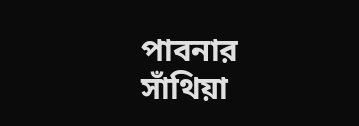পাবনার সাঁথিয়া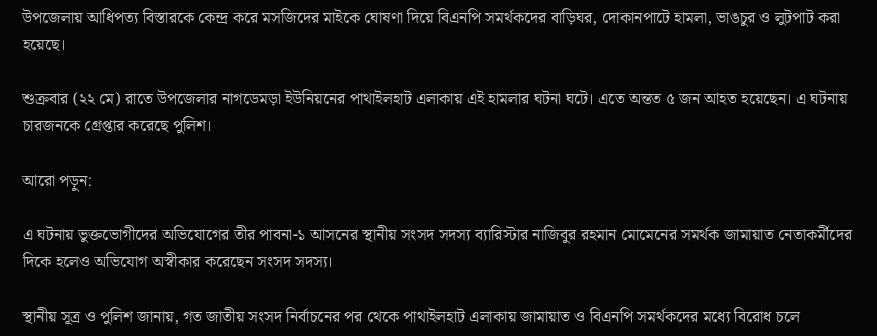উপজেলায় আধিপত্য বিস্তারকে কেন্দ্র করে মসজিদের মাইকে ঘোষণা দিয়ে বিএনপি সমর্থকদের বাড়িঘর, দোকানপাটে হামলা, ভাঙচুর ও লুটপাট করা হয়েছে।

শুক্রবার (২২ মে) রাতে উপজেলার নাগডেমড়া ইউনিয়নের পাথাইলহাট এলাকায় এই হামলার ঘটনা ঘটে। এতে অন্তত ৫ জন আহত হয়েছেন। এ ঘটনায় চারজনকে গ্রেপ্তার করেছে পুলিশ।

আরো পড়ুন:

এ ঘটনায় ভুক্তভোগীদের অভিযোগের তীর পাবনা-১ আসনের স্থানীয় সংসদ সদস্য ব্যারিস্টার নাজিবুর রহমান মোমেনের সমর্থক জামায়াত নেতাকর্মীদের দিকে হলেও অভিযোগ অস্বীকার করেছেন সংসদ সদস্য।

স্থানীয় সূত্র ও পুলিশ জানায়, গত জাতীয় সংসদ নির্বাচনের পর থেকে পাথাইলহাট এলাকায় জামায়াত ও বিএনপি সমর্থকদের মধ্যে বিরোধ চলে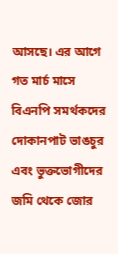আসছে। এর আগে গত মার্চ মাসে বিএনপি সমর্থকদের দোকানপাট ভাঙচুর এবং ভুক্তভোগীদের জমি থেকে জোর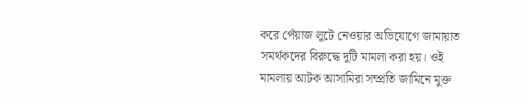করে পেঁয়াজ লুটে নেওয়ার অভিযোগে জামায়াত সমর্থকদের বিরুদ্ধে দুটি মামলা করা হয়। ওই মামলায় আটক আসামিরা সম্প্রতি জামিনে মুক্ত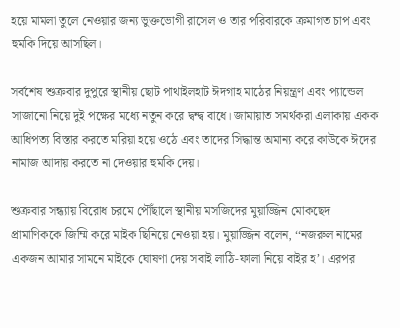হয়ে মামলা তুলে নেওয়ার জন্য ভুক্তভোগী রাসেল ও তার পরিবারকে ক্রমাগত চাপ এবং হুমকি দিয়ে আসছিল।

সর্বশেষ শুক্রবার দুপুরে স্থানীয় ছোট পাথাইলহাট ঈদগাহ মাঠের নিয়ন্ত্রণ এবং প্যান্ডেল সাজানো নিয়ে দুই পক্ষের মধ্যে নতুন করে দ্বন্দ্ব বাধে। জামায়াত সমর্থকরা এলাকায় একক আধিপত্য বিস্তার করতে মরিয়া হয়ে ওঠে এবং তাদের সিদ্ধান্ত অমান্য করে কাউকে ঈদের নামাজ আদায় করতে না দেওয়ার হুমকি দেয়।

শুক্রবার সন্ধ্যায় বিরোধ চরমে পৌঁছালে স্থানীয় মসজিদের মুয়াজ্জিন মোকছেদ প্রামাণিককে জিম্মি করে মাইক ছিনিয়ে নেওয়া হয়। মুয়াজ্জিন বলেন, ‘‘নজরুল নামের একজন আমার সামনে মাইকে ঘোষণা দেয় সবাই লাঠি-ফালা নিয়ে বাইর হ’। এরপর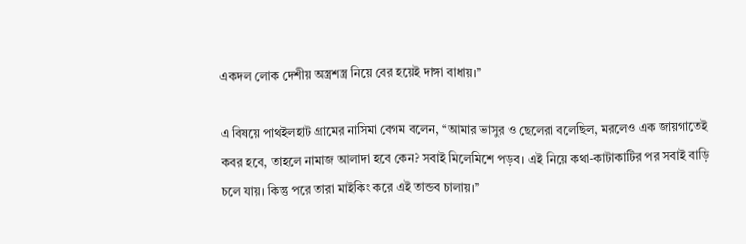একদল লোক দেশীয় অস্ত্রশস্ত্র নিয়ে বের হয়েই দাঙ্গা বাধায়।’’

এ বিষয়ে পাথইলহাট গ্রামের নাসিমা বেগম বলেন, ‘‘আমার ভাসুর ও ছেলেরা বলেছিল, মরলেও এক জায়গাতেই কবর হবে, তাহলে নামাজ আলাদা হবে কেন? সবাই মিলেমিশে পড়ব। এই নিয়ে কথা-কাটাকাটির পর সবাই বাড়ি চলে যায়। কিন্তু পরে তারা মাইকিং করে এই তান্ডব চালায়।’’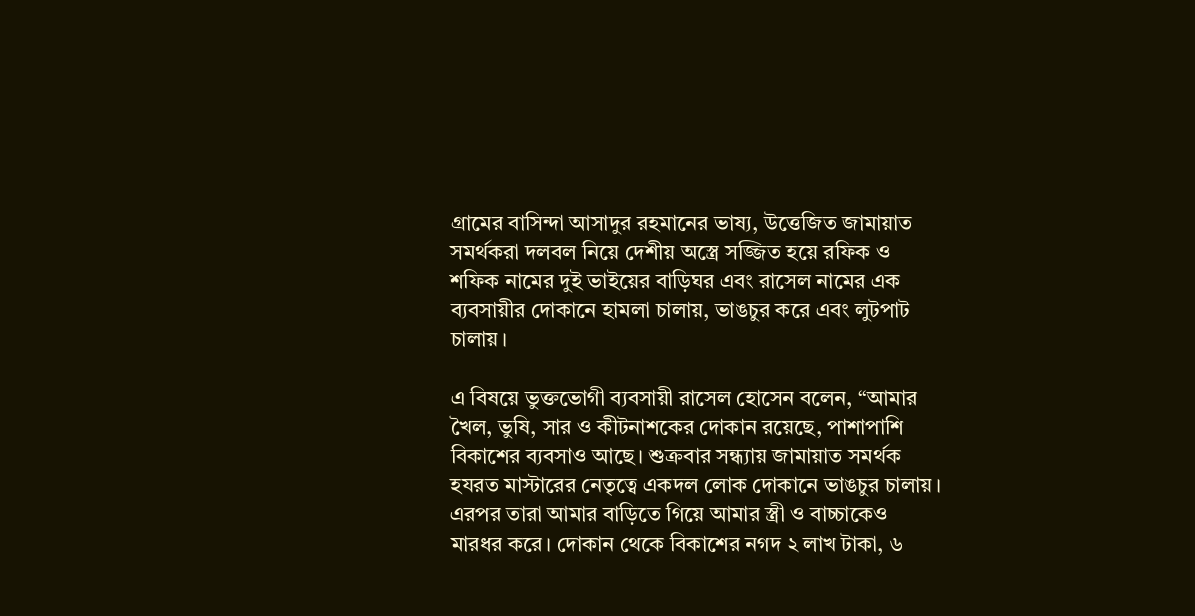গ্রামের বাসিন্দা আসাদুর রহমানের ভাষ্য, উত্তেজিত জামায়াত সমর্থকরা দলবল নিয়ে দেশীয় অস্ত্রে সজ্জিত হয়ে রফিক ও শফিক নামের দুই ভাইয়ের বাড়িঘর এবং রাসেল নামের এক ব্যবসায়ীর দোকানে হামলা চালায়, ভাঙচুর করে এবং লুটপাট চালায়।

এ বিষয়ে ভুক্তভোগী ব্যবসায়ী রাসেল হোসেন বলেন, ‘‘আমার খৈল, ভুষি, সার ও কীটনাশকের দোকান রয়েছে, পাশাপাশি বিকাশের ব্যবসাও আছে। শুক্রবার সন্ধ্যায় জামায়াত সমর্থক হযরত মাস্টারের নেতৃত্বে একদল লোক দোকানে ভাঙচুর চালায়। এরপর তারা আমার বাড়িতে গিয়ে আমার স্ত্রী ও বাচ্চাকেও মারধর করে। দোকান থেকে বিকাশের নগদ ২ লাখ টাকা, ৬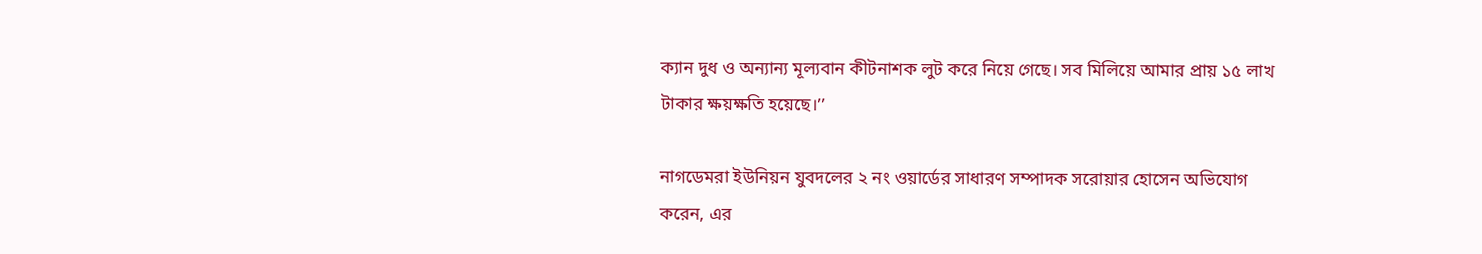ক্যান দুধ ও অন্যান্য মূল্যবান কীটনাশক লুট করে নিয়ে গেছে। সব মিলিয়ে আমার প্রায় ১৫ লাখ টাকার ক্ষয়ক্ষতি হয়েছে।’’

নাগডেমরা ইউনিয়ন যুবদলের ২ নং ওয়ার্ডের সাধারণ সম্পাদক সরোয়ার হোসেন অভিযোগ করেন, এর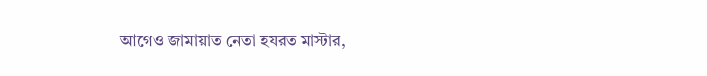আগেও জামায়াত নেতা হযরত মাস্টার,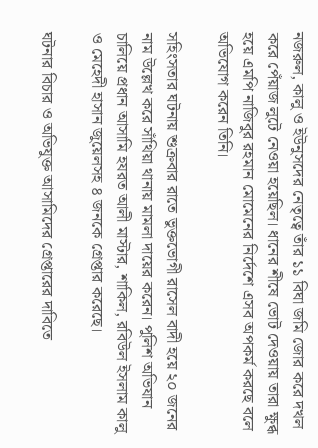নজরুল, কালু ও ইউনুসদের নেতৃত্বে তাঁর ১১ বিঘা জমি জোর করে দখল করে পেঁয়াজ লুটে নেওয়া হয়েছিল। ধানের শীষে ভোট দেওয়ায় তারা ক্ষুব্ধ হয়ে এমপি নাজিবুর রহমান মোমেনের নির্দেশে এসব অপকর্ম করছে বলে অভিযোগ করেন তিনি।

সহিংসতার ঘটনায় শুক্রবার রাতে ভুক্তভোগী রাসেল বাদী হয়ে ২০ জনের নাম উল্লেখ করে সাঁথিয়া থানায় মামলা দায়ের করেন। পুলিশ অভিযান চালিয়ে প্রধান আসামি হযরত আলী মাস্টার, শাকিল, রবিউল ইসলাম কালু ও মেহেদী হাসান জুয়েলসহ ৪ জনকে গ্রেপ্তার করেছে।

ঘটনার বিচার ও অভিযুক্ত আসামিদের গ্রেপ্তারের দাবিতে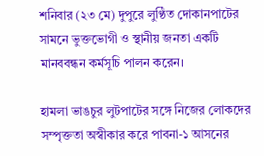শনিবার (২৩ মে) দুপুরে লুণ্ঠিত দোকানপাটের সামনে ভুক্তভোগী ও স্থানীয় জনতা একটি মানববন্ধন কর্মসূচি পালন করেন।

হামলা ভাঙচুর লুটপাটের সঙ্গে নিজের লোকদের সম্পৃক্ততা অস্বীকার করে পাবনা-১ আসনের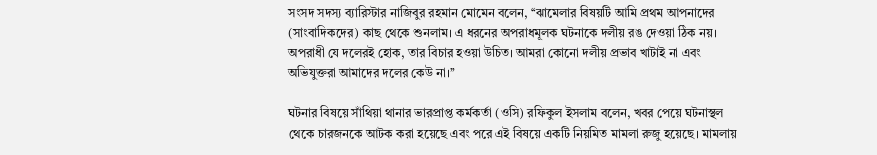সংসদ সদস্য ব্যারিস্টার নাজিবুর রহমান মোমেন বলেন, ‘‘ঝামেলার বিষয়টি আমি প্রথম আপনাদের (সাংবাদিকদের) কাছ থেকে শুনলাম। এ ধরনের অপরাধমূলক ঘটনাকে দলীয় রঙ দেওয়া ঠিক নয়। অপরাধী যে দলেরই হোক, তার বিচার হওয়া উচিত। আমরা কোনো দলীয় প্রভাব খাটাই না এবং অভিযুক্তরা আমাদের দলের কেউ না।’’

ঘটনার বিষয়ে সাঁথিয়া থানার ভারপ্রাপ্ত কর্মকর্তা (ওসি) রফিকুল ইসলাম বলেন, খবর পেয়ে ঘটনাস্থল থেকে চারজনকে আটক করা হয়েছে এবং পরে এই বিষয়ে একটি নিয়মিত মামলা রুজু হয়েছে। মামলায়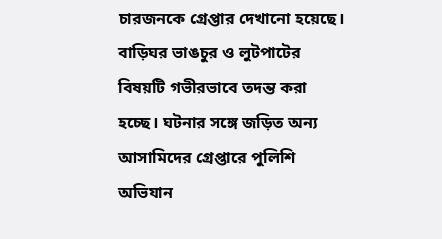চারজনকে গ্রেপ্তার দেখানো হয়েছে। বাড়িঘর ভাঙচুর ও লুটপাটের বিষয়টি গভীরভাবে তদন্ত করা হচ্ছে। ঘটনার সঙ্গে জড়িত অন্য আসামিদের গ্রেপ্তারে পুলিশি অভিযান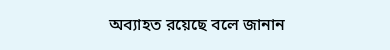অব্যাহত রয়েছে বলে জানান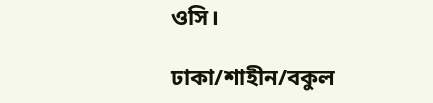ওসি।

ঢাকা/শাহীন/বকুল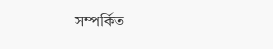সম্পর্কিত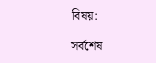বিষয়:

সর্বশেষ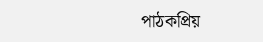পাঠকপ্রিয়